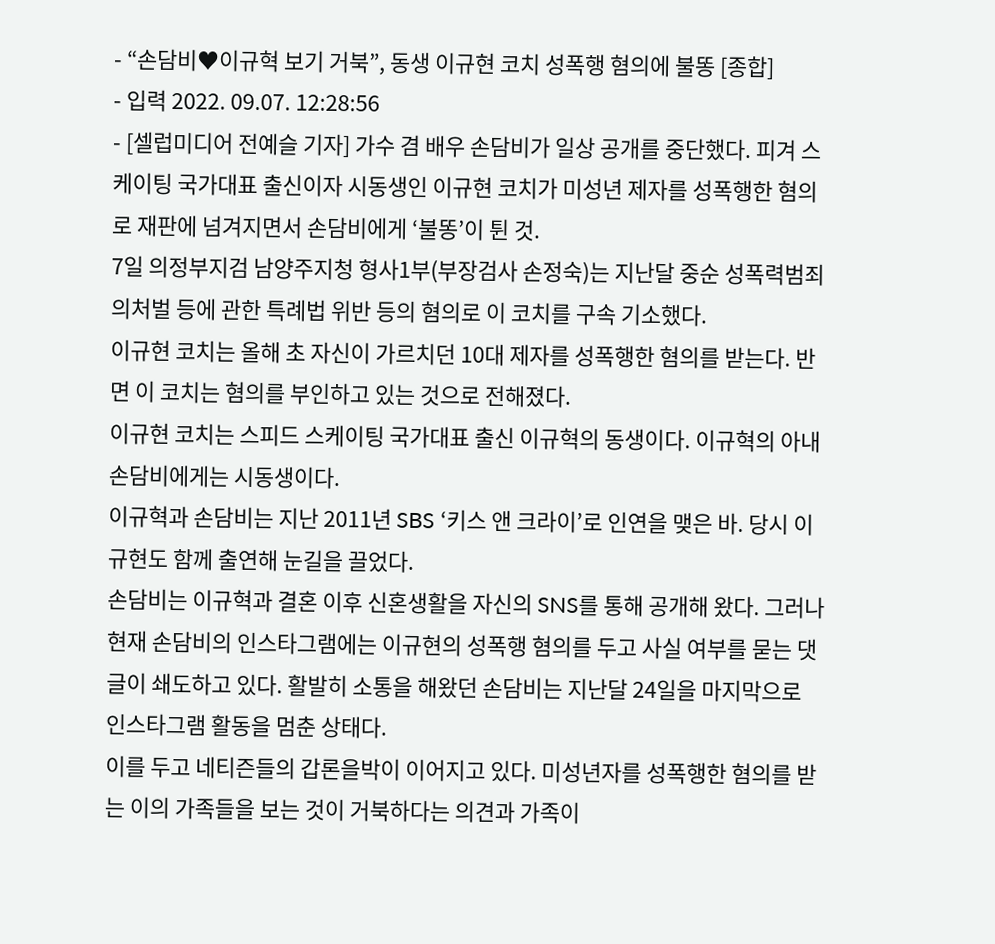- “손담비♥이규혁 보기 거북”, 동생 이규현 코치 성폭행 혐의에 불똥 [종합]
- 입력 2022. 09.07. 12:28:56
- [셀럽미디어 전예슬 기자] 가수 겸 배우 손담비가 일상 공개를 중단했다. 피겨 스케이팅 국가대표 출신이자 시동생인 이규현 코치가 미성년 제자를 성폭행한 혐의로 재판에 넘겨지면서 손담비에게 ‘불똥’이 튄 것.
7일 의정부지검 남양주지청 형사1부(부장검사 손정숙)는 지난달 중순 성폭력범죄의처벌 등에 관한 특례법 위반 등의 혐의로 이 코치를 구속 기소했다.
이규현 코치는 올해 초 자신이 가르치던 10대 제자를 성폭행한 혐의를 받는다. 반면 이 코치는 혐의를 부인하고 있는 것으로 전해졌다.
이규현 코치는 스피드 스케이팅 국가대표 출신 이규혁의 동생이다. 이규혁의 아내 손담비에게는 시동생이다.
이규혁과 손담비는 지난 2011년 SBS ‘키스 앤 크라이’로 인연을 맺은 바. 당시 이규현도 함께 출연해 눈길을 끌었다.
손담비는 이규혁과 결혼 이후 신혼생활을 자신의 SNS를 통해 공개해 왔다. 그러나 현재 손담비의 인스타그램에는 이규현의 성폭행 혐의를 두고 사실 여부를 묻는 댓글이 쇄도하고 있다. 활발히 소통을 해왔던 손담비는 지난달 24일을 마지막으로 인스타그램 활동을 멈춘 상태다.
이를 두고 네티즌들의 갑론을박이 이어지고 있다. 미성년자를 성폭행한 혐의를 받는 이의 가족들을 보는 것이 거북하다는 의견과 가족이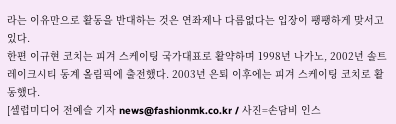라는 이유만으로 활동을 반대하는 것은 연좌제나 다름없다는 입장이 팽팽하게 맞서고 있다.
한편 이규현 코치는 피겨 스케이팅 국가대표로 활약하며 1998년 나가노, 2002년 솔트레이크시티 동계 올림픽에 출전했다. 2003년 은퇴 이후에는 피겨 스케이팅 코치로 활동했다.
[셀럽미디어 전예슬 기자 news@fashionmk.co.kr / 사진=손담비 인스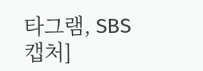타그램, SBS 캡처]